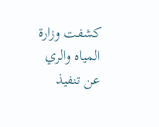كشفت وزارة المياه والري عن تنفيذ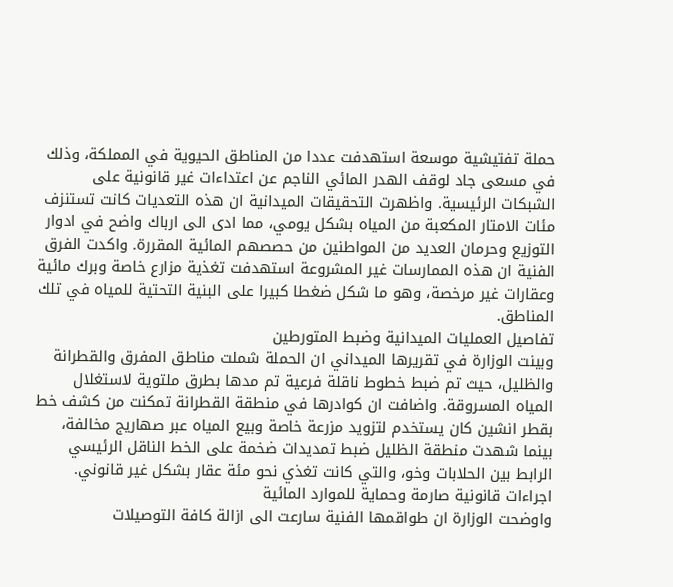حملة تفتيشية موسعة استهدفت عددا من المناطق الحيوية في المملكة، وذلك في مسعى جاد لوقف الهدر المائي الناجم عن اعتداءات غير قانونية على الشبكات الرئيسية. واظهرت التحقيقات الميدانية ان هذه التعديات كانت تستنزف مئات الامتار المكعبة من المياه بشكل يومي، مما ادى الى ارباك واضح في ادوار التوزيع وحرمان العديد من المواطنين من حصصهم المائية المقررة. واكدت الفرق الفنية ان هذه الممارسات غير المشروعة استهدفت تغذية مزارع خاصة وبرك مائية وعقارات غير مرخصة، وهو ما شكل ضغطا كبيرا على البنية التحتية للمياه في تلك المناطق.
تفاصيل العمليات الميدانية وضبط المتورطين
وبينت الوزارة في تقريرها الميداني ان الحملة شملت مناطق المفرق والقطرانة والظليل، حيث تم ضبط خطوط ناقلة فرعية تم مدها بطرق ملتوية لاستغلال المياه المسروقة. واضافت ان كوادرها في منطقة القطرانة تمكنت من كشف خط بقطر انشين كان يستخدم لتزويد مزرعة خاصة وبيع المياه عبر صهاريج مخالفة، بينما شهدت منطقة الظليل ضبط تمديدات ضخمة على الخط الناقل الرئيسي الرابط بين الحلابات وخو، والتي كانت تغذي نحو مئة عقار بشكل غير قانوني.
اجراءات قانونية صارمة وحماية للموارد المائية
واوضحت الوزارة ان طواقمها الفنية سارعت الى ازالة كافة التوصيلات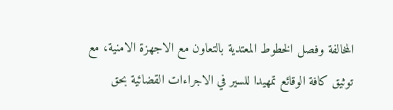المخالفة وفصل الخطوط المعتدية بالتعاون مع الاجهزة الامنية، مع توثيق كافة الوقائع تمهيدا للسير في الاجراءات القضائية بحق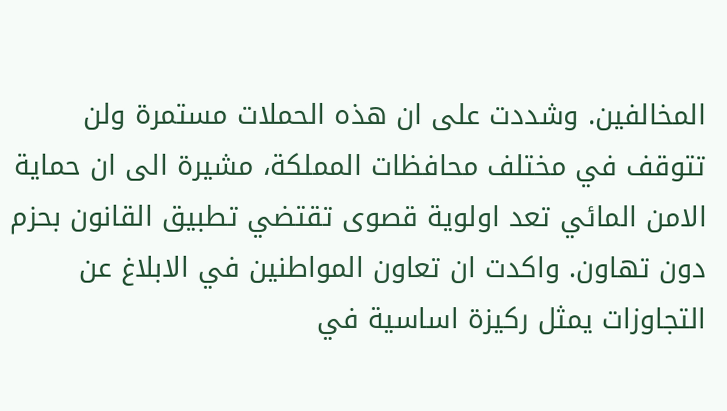المخالفين. وشددت على ان هذه الحملات مستمرة ولن تتوقف في مختلف محافظات المملكة، مشيرة الى ان حماية الامن المائي تعد اولوية قصوى تقتضي تطبيق القانون بحزم دون تهاون. واكدت ان تعاون المواطنين في الابلاغ عن التجاوزات يمثل ركيزة اساسية في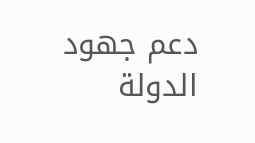دعم جهود الدولة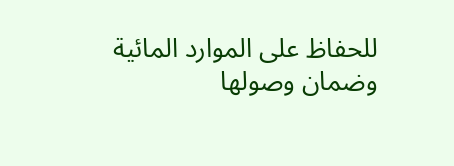للحفاظ على الموارد المائية وضمان وصولها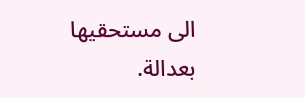الى مستحقيها بعدالة.